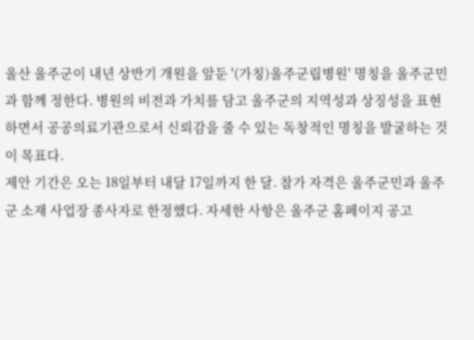울산 울주군이 내년 상반기 개원을 앞둔 '(가칭)울주군립병원' 명칭을 울주군민과 함께 정한다. 병원의 비전과 가치를 담고 울주군의 지역성과 상징성을 표현하면서 공공의료기관으로서 신뢰감을 줄 수 있는 독창적인 명칭을 발굴하는 것이 목표다.
제안 기간은 오는 18일부터 내달 17일까지 한 달. 참가 자격은 울주군민과 울주군 소재 사업장 종사자로 한정했다. 자세한 사항은 울주군 홈페이지 공고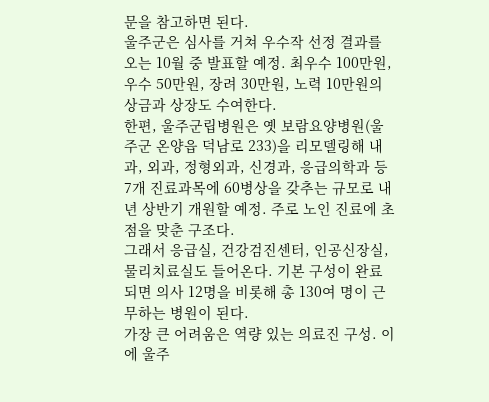문을 참고하면 된다.
울주군은 심사를 거쳐 우수작 선정 결과를 오는 10월 중 발표할 예정. 최우수 100만원, 우수 50만원, 장려 30만원, 노력 10만원의 상금과 상장도 수여한다.
한편, 울주군립병원은 옛 보람요양병원(울주군 온양읍 덕남로 233)을 리모델링해 내과, 외과, 정형외과, 신경과, 응급의학과 등 7개 진료과목에 60병상을 갖추는 규모로 내년 상반기 개원할 예정. 주로 노인 진료에 초점을 맞춘 구조다.
그래서 응급실, 건강검진센터, 인공신장실, 물리치료실도 들어온다. 기본 구성이 완료되면 의사 12명을 비롯해 총 130여 명이 근무하는 병원이 된다.
가장 큰 어려움은 역량 있는 의료진 구성. 이에 울주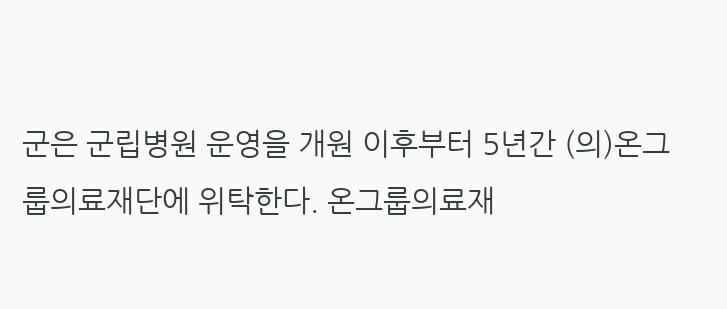군은 군립병원 운영을 개원 이후부터 5년간 (의)온그룹의료재단에 위탁한다. 온그룹의료재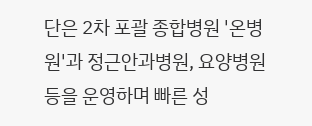단은 2차 포괄 종합병원 '온병원'과 정근안과병원, 요양병원 등을 운영하며 빠른 성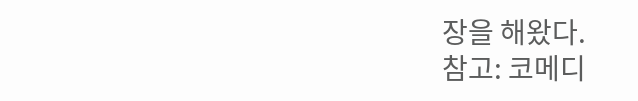장을 해왔다.
참고: 코메디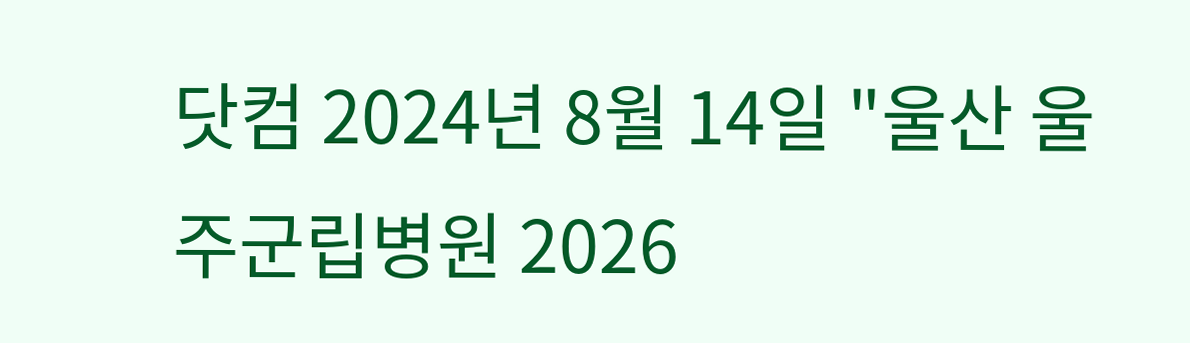닷컴 2024년 8월 14일 "울산 울주군립병원 2026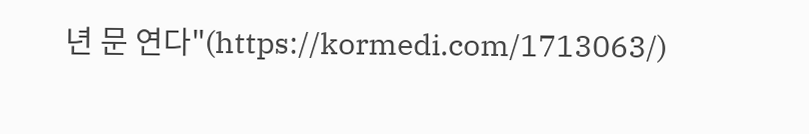년 문 연다"(https://kormedi.com/1713063/)